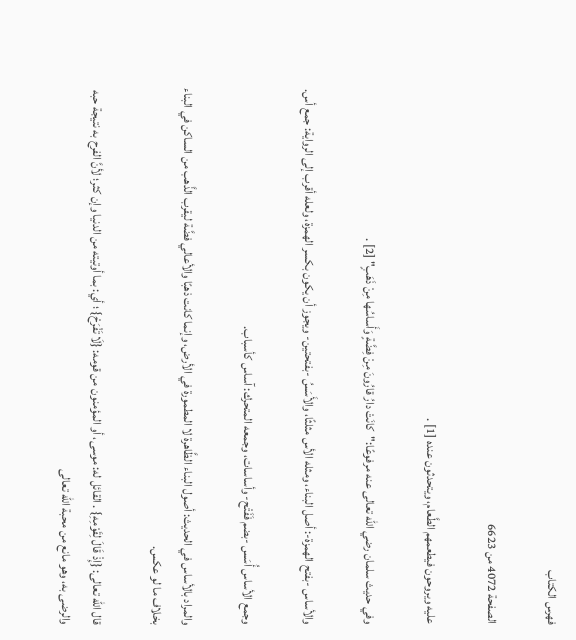فهرس الكتاب

الصفحة 4072 من 6623

عليه ويروحون فيطعمهم الطَّعام، ويتحدثون عنده [1] .

وفي حديث سلمان رضي الله تعالى عنه مرفوعًا:"كانَتْ دارُ قارُونَ مِنْ فِضَّةٍ وَأَساسُها مِنْ ذَهَبٍ" [2] .

والأساس -بفتح الهمزة-: أصل البناء، ومثله الأس مثلثًا، والأَسَسُ -بفتحتين- ويجوز أن يكون بكسر الهمزة، ولعله أقرب إلى الرواية: جمع أس.

وجمع الأساس أُسَس -بضم فَفَتْح- وأساسات، وجمعه المتحرك: آساس كأسباب.

والمراد بالأساس في الحديث: أصول البناء الظَّاهرة لا المطمورة في الأرض، وإنما كانت ذهبًا والأعالي فضَّة ليقرب الذَّهب من الساكن في البناء بخلاف ما لو عكس.

قال الله تعالى: {إِذْ قَالَ لِقَوْمِهِ} . القائل له: موسى، أو المؤمنون من قومه: {لَا تَفْرَحْ} ؛ أي: بما أوتيته من الدنيا وإن كثر؛ لأنَّ الفرح به نتيجة حبه والرضى به، وهو مانع من محبة الله تعالى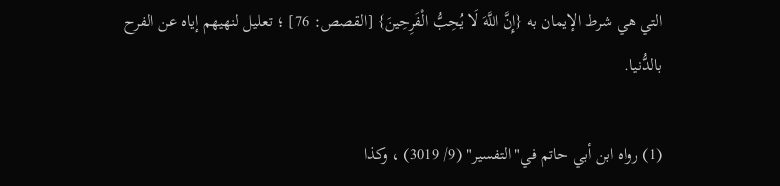التي هي شرط الإيمان به {إِنَّ اللَّهَ لَا يُحِبُّ الْفَرِحِينَ} [القصص: 76] ؛ تعليل لنهيهم إياه عن الفرح بالدُّنيا.

(1) رواه ابن أبي حاتم في"التفسير" (9/ 3019) ، وكذا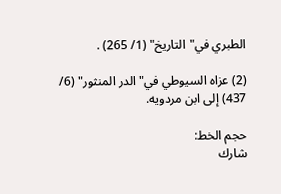الطبري في"التاريخ" (1/ 265) .

(2) عزاه السيوطي في"الدر المنثور" (6/ 437) إلى ابن مردويه.

حجم الخط:
شارك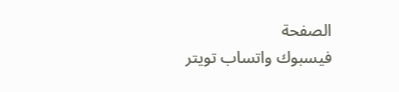الصفحة
فيسبوك واتساب تويتر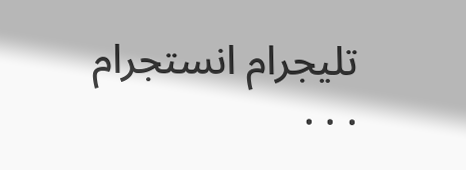تليجرام انستجرام
. . .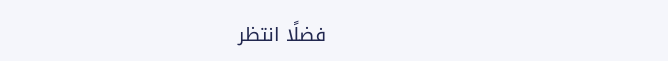فضلًا انتظر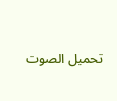تحميل الصوت